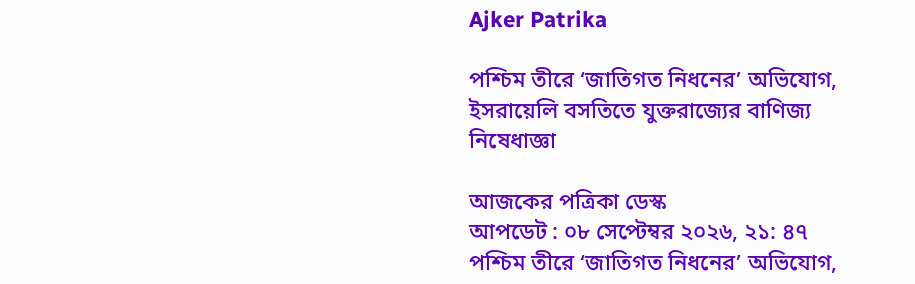Ajker Patrika

পশ্চিম তীরে ‘জাতিগত নিধনের’ অভিযোগ, ইসরায়েলি বসতিতে যুক্তরাজ্যের বাণিজ্য নিষেধাজ্ঞা

আজকের পত্রিকা ডেস্ক
আপডেট : ০৮ সেপ্টেম্বর ২০২৬, ২১: ৪৭
পশ্চিম তীরে ‘জাতিগত নিধনের’ অভিযোগ,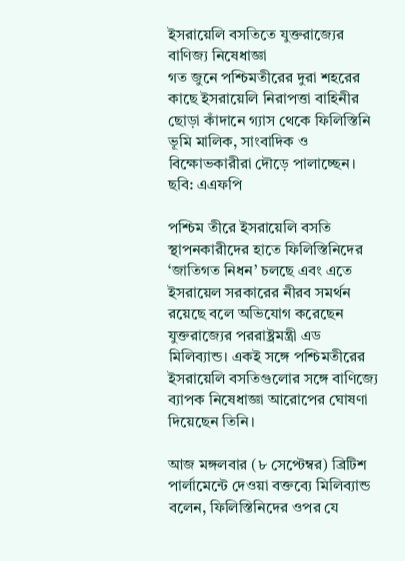ইসরায়েলি বসতিতে যুক্তরাজ্যের বাণিজ্য নিষেধাজ্ঞা
গত জুনে পশ্চিমতীরের দুরা শহরের কাছে ইসরায়েলি নিরাপত্তা বাহিনীর ছোড়া কাঁদানে গ্যাস থেকে ফিলিস্তিনি ভূমি মালিক, সাংবাদিক ও বিক্ষোভকারীরা দৌড়ে পালাচ্ছেন। ছবি: এএফপি

পশ্চিম তীরে ইসরায়েলি বসতি স্থাপনকারীদের হাতে ফিলিস্তিনিদের ‘জাতিগত নিধন’ চলছে এবং এতে ইসরায়েল সরকারের নীরব সমর্থন রয়েছে বলে অভিযোগ করেছেন যুক্তরাজ্যের পররাষ্ট্রমন্ত্রী এড মিলিব্যান্ড। একই সঙ্গে পশ্চিমতীরের ইসরায়েলি বসতিগুলোর সঙ্গে বাণিজ্যে ব্যাপক নিষেধাজ্ঞা আরোপের ঘোষণা দিয়েছেন তিনি।

আজ মঙ্গলবার (৮ সেপ্টেম্বর) ব্রিটিশ পার্লামেন্টে দেওয়া বক্তব্যে মিলিব্যান্ড বলেন, ফিলিস্তিনিদের ওপর যে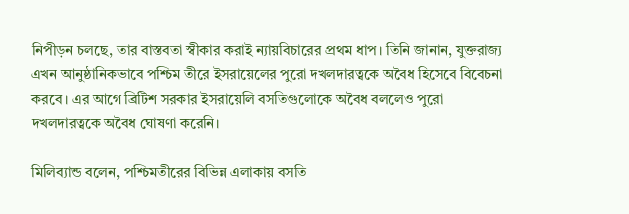নিপীড়ন চলছে, তার বাস্তবতা স্বীকার করাই ন্যায়বিচারের প্রথম ধাপ। তিনি জানান, যুক্তরাজ্য এখন আনুষ্ঠানিকভাবে পশ্চিম তীরে ইসরায়েলের পুরো দখলদারত্বকে অবৈধ হিসেবে বিবেচনা করবে। এর আগে ব্রিটিশ সরকার ইসরায়েলি বসতিগুলোকে অবৈধ বললেও পুরো দখলদারত্বকে অবৈধ ঘোষণা করেনি।

মিলিব্যান্ড বলেন, পশ্চিমতীরের বিভিন্ন এলাকায় বসতি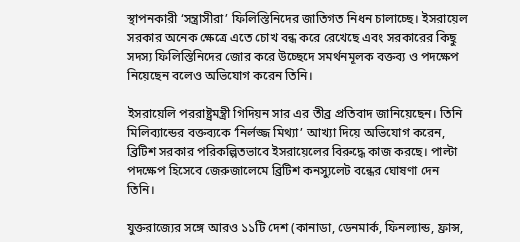স্থাপনকারী ‘সন্ত্রাসীরা’ ফিলিস্তিনিদের জাতিগত নিধন চালাচ্ছে। ইসরায়েল সরকার অনেক ক্ষেত্রে এতে চোখ বন্ধ করে রেখেছে এবং সরকারের কিছু সদস্য ফিলিস্তিনিদের জোর করে উচ্ছেদে সমর্থনমূলক বক্তব্য ও পদক্ষেপ নিয়েছেন বলেও অভিযোগ করেন তিনি।

ইসরায়েলি পররাষ্ট্রমন্ত্রী গিদিয়ন সার এর তীব্র প্রতিবাদ জানিয়েছেন। তিনি মিলিব্যান্ডের বক্তব্যকে ‘নির্লজ্জ মিথ্যা’ আখ্যা দিয়ে অভিযোগ করেন, ব্রিটিশ সরকার পরিকল্পিতভাবে ইসরায়েলের বিরুদ্ধে কাজ করছে। পাল্টা পদক্ষেপ হিসেবে জেরুজালেমে ব্রিটিশ কনস্যুলেট বন্ধের ঘোষণা দেন তিনি।

যুক্তরাজ্যের সঙ্গে আরও ১১টি দেশ (কানাডা, ডেনমার্ক, ফিনল্যান্ড, ফ্রান্স,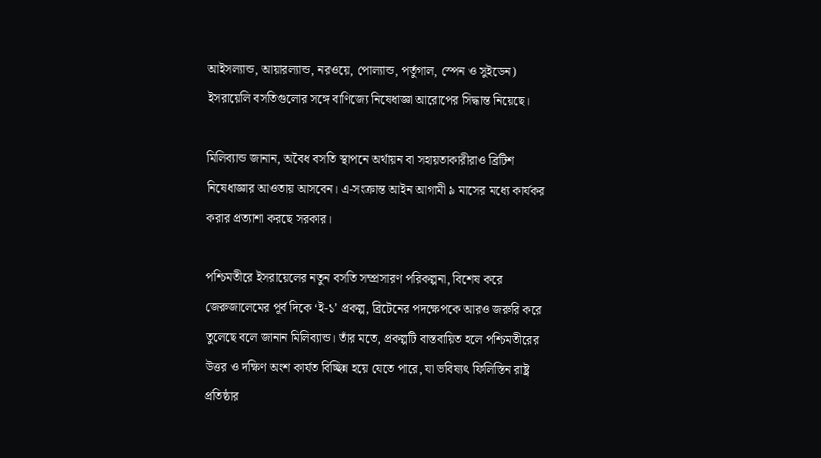আইসল্যান্ড, আয়ারল্যান্ড, নরওয়ে, পোল্যান্ড, পর্তুগাল, স্পেন ও সুইডেন) ইসরায়েলি বসতিগুলোর সঙ্গে বাণিজ্যে নিষেধাজ্ঞা আরোপের সিদ্ধান্ত নিয়েছে।

মিলিব্যান্ড জানান, অবৈধ বসতি স্থাপনে অর্থায়ন বা সহায়তাকারীরাও ব্রিটিশ নিষেধাজ্ঞার আওতায় আসবেন। এ-সংক্রান্ত আইন আগামী ৯ মাসের মধ্যে কার্যকর করার প্রত্যাশা করছে সরকার।

পশ্চিমতীরে ইসরায়েলের নতুন বসতি সম্প্রসারণ পরিকল্পনা, বিশেষ করে জেরুজালেমের পূর্ব দিকে ‘ই-১’ প্রকল্প, ব্রিটেনের পদক্ষেপকে আরও জরুরি করে তুলেছে বলে জানান মিলিব্যান্ড। তাঁর মতে, প্রকল্পটি বাস্তবায়িত হলে পশ্চিমতীরের উত্তর ও দক্ষিণ অংশ কার্যত বিচ্ছিন্ন হয়ে যেতে পারে, যা ভবিষ্যৎ ফিলিস্তিন রাষ্ট্র প্রতিষ্ঠার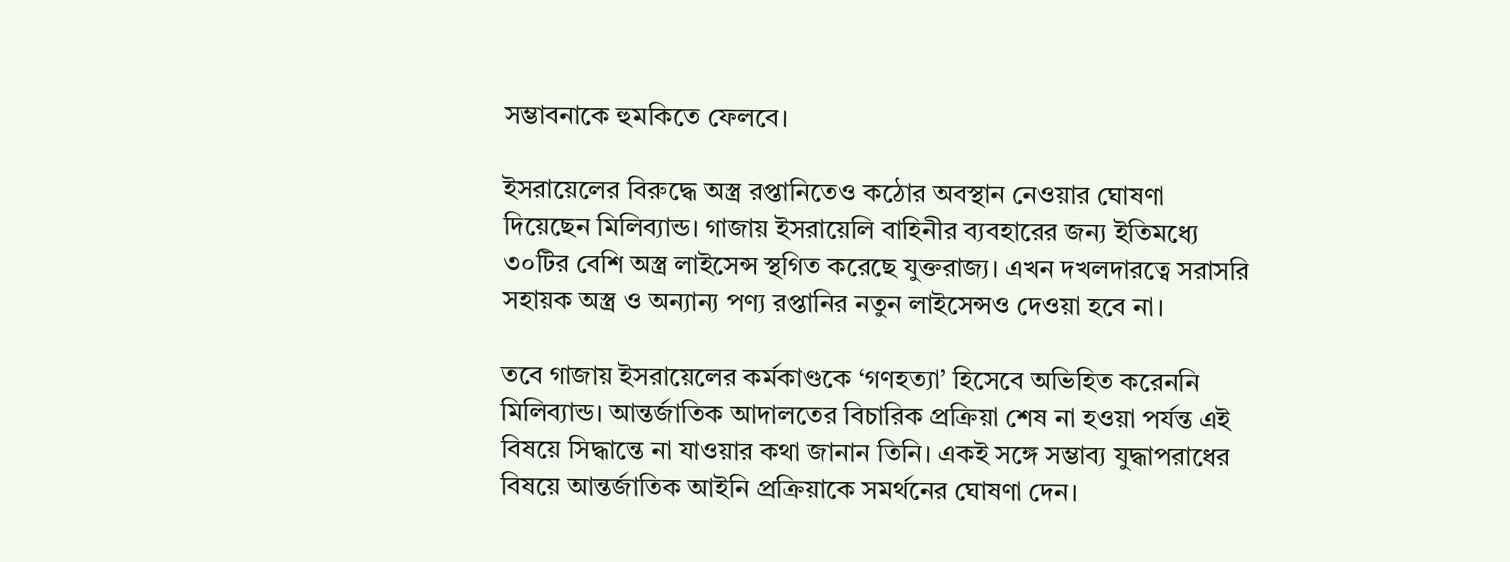সম্ভাবনাকে হুমকিতে ফেলবে।

ইসরায়েলের বিরুদ্ধে অস্ত্র রপ্তানিতেও কঠোর অবস্থান নেওয়ার ঘোষণা দিয়েছেন মিলিব্যান্ড। গাজায় ইসরায়েলি বাহিনীর ব্যবহারের জন্য ইতিমধ্যে ৩০টির বেশি অস্ত্র লাইসেন্স স্থগিত করেছে যুক্তরাজ্য। এখন দখলদারত্বে সরাসরি সহায়ক অস্ত্র ও অন্যান্য পণ্য রপ্তানির নতুন লাইসেন্সও দেওয়া হবে না।

তবে গাজায় ইসরায়েলের কর্মকাণ্ডকে ‘গণহত্যা’ হিসেবে অভিহিত করেননি মিলিব্যান্ড। আন্তর্জাতিক আদালতের বিচারিক প্রক্রিয়া শেষ না হওয়া পর্যন্ত এই বিষয়ে সিদ্ধান্তে না যাওয়ার কথা জানান তিনি। একই সঙ্গে সম্ভাব্য যুদ্ধাপরাধের বিষয়ে আন্তর্জাতিক আইনি প্রক্রিয়াকে সমর্থনের ঘোষণা দেন।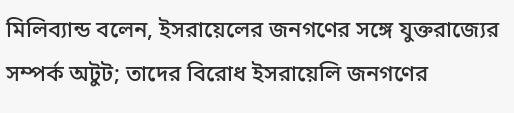মিলিব্যান্ড বলেন, ইসরায়েলের জনগণের সঙ্গে যুক্তরাজ্যের সম্পর্ক অটুট; তাদের বিরোধ ইসরায়েলি জনগণের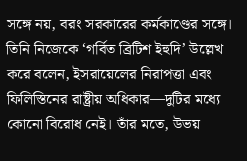সঙ্গে নয়, বরং সরকারের কর্মকাণ্ডের সঙ্গে। তিনি নিজেকে ‘গর্বিত ব্রিটিশ ইহুদি’ উল্লেখ করে বলেন, ইসরায়েলের নিরাপত্তা এবং ফিলিস্তিনের রাষ্ট্রীয় অধিকার—দুটির মধ্যে কোনো বিরোধ নেই। তাঁর মতে, উভয়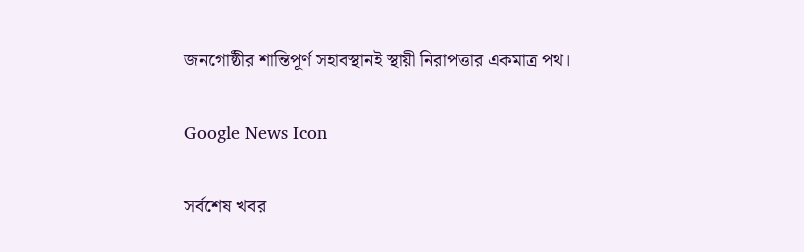জনগোষ্ঠীর শান্তিপূর্ণ সহাবস্থানই স্থায়ী নিরাপত্তার একমাত্র পথ।

Google News Icon

সর্বশেষ খবর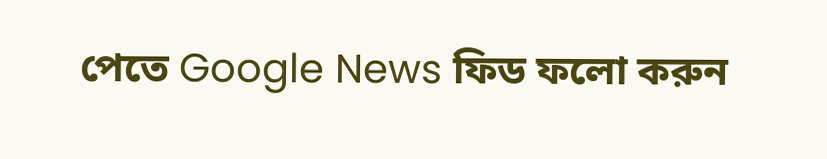পেতে Google News ফিড ফলো করুন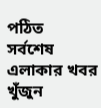পঠিত
সর্বশেষ
এলাকার খবর
খুঁজুন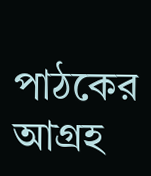পাঠকের আগ্রহ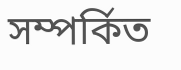সম্পর্কিত